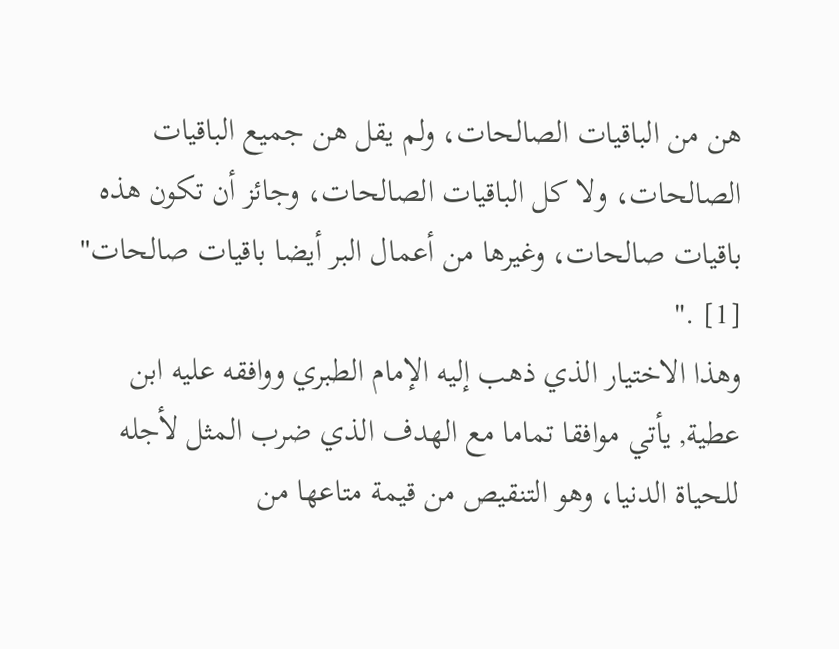هن من الباقيات الصالحات، ولم يقل هن جميع الباقيات الصالحات، ولا كل الباقيات الصالحات، وجائز أن تكون هذه باقيات صالحات، وغيرها من أعمال البر أيضا باقيات صالحات" [1] ."
وهذا الاختيار الذي ذهب إليه الإمام الطبري ووافقه عليه ابن عطية, يأتي موافقا تماما مع الهدف الذي ضرب المثل لأجله للحياة الدنيا، وهو التنقيص من قيمة متاعها من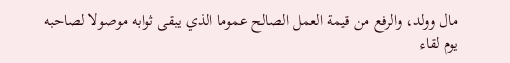مال وولد، والرفع من قيمة العمل الصالح عموما الذي يبقى ثوابه موصولا لصاحبه يوم لقاء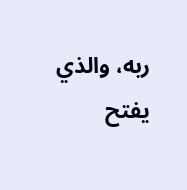ربه، والذي يفتح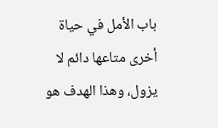باب الأمل في حياة أخرى متاعها دائم لا يزول، وهذا الهدف هو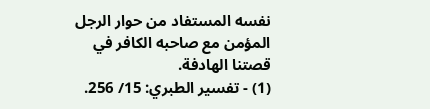نفسه المستفاد من حوار الرجل المؤمن مع صاحبه الكافر في قصتنا الهادفة.
(1) - تفسير الطبري: 15/ 256.